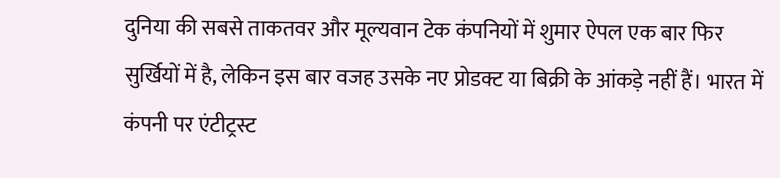दुनिया की सबसे ताकतवर और मूल्यवान टेक कंपनियों में शुमार ऐपल एक बार फिर सुर्खियों में है, लेकिन इस बार वजह उसके नए प्रोडक्ट या बिक्री के आंकड़े नहीं हैं। भारत में कंपनी पर एंटीट्रस्ट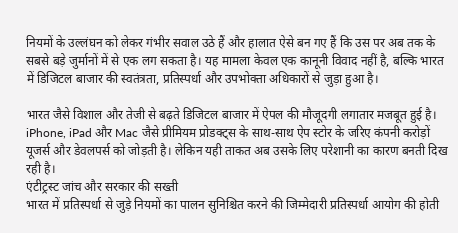नियमों के उल्लंघन को लेकर गंभीर सवाल उठे हैं और हालात ऐसे बन गए हैं कि उस पर अब तक के सबसे बड़े जुर्मानों में से एक लग सकता है। यह मामला केवल एक कानूनी विवाद नहीं है, बल्कि भारत में डिजिटल बाजार की स्वतंत्रता, प्रतिस्पर्धा और उपभोक्ता अधिकारों से जुड़ा हुआ है।

भारत जैसे विशाल और तेजी से बढ़ते डिजिटल बाजार में ऐपल की मौजूदगी लगातार मजबूत हुई है। iPhone, iPad और Mac जैसे प्रीमियम प्रोडक्ट्स के साथ-साथ ऐप स्टोर के जरिए कंपनी करोड़ों यूजर्स और डेवलपर्स को जोड़ती है। लेकिन यही ताकत अब उसके लिए परेशानी का कारण बनती दिख रही है।
एंटीट्रस्ट जांच और सरकार की सख्ती
भारत में प्रतिस्पर्धा से जुड़े नियमों का पालन सुनिश्चित करने की जिम्मेदारी प्रतिस्पर्धा आयोग की होती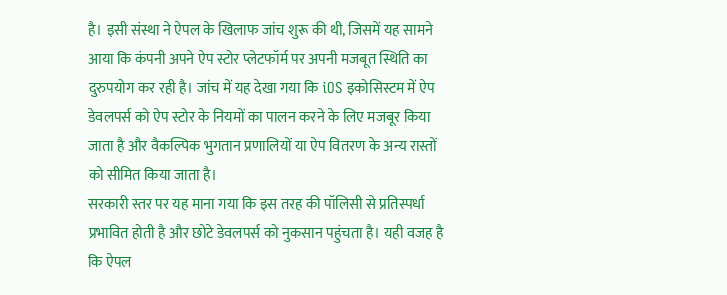है। इसी संस्था ने ऐपल के खिलाफ जांच शुरू की थी, जिसमें यह सामने आया कि कंपनी अपने ऐप स्टोर प्लेटफॉर्म पर अपनी मजबूत स्थिति का दुरुपयोग कर रही है। जांच में यह देखा गया कि iOS इकोसिस्टम में ऐप डेवलपर्स को ऐप स्टोर के नियमों का पालन करने के लिए मजबूर किया जाता है और वैकल्पिक भुगतान प्रणालियों या ऐप वितरण के अन्य रास्तों को सीमित किया जाता है।
सरकारी स्तर पर यह माना गया कि इस तरह की पॉलिसी से प्रतिस्पर्धा प्रभावित होती है और छोटे डेवलपर्स को नुकसान पहुंचता है। यही वजह है कि ऐपल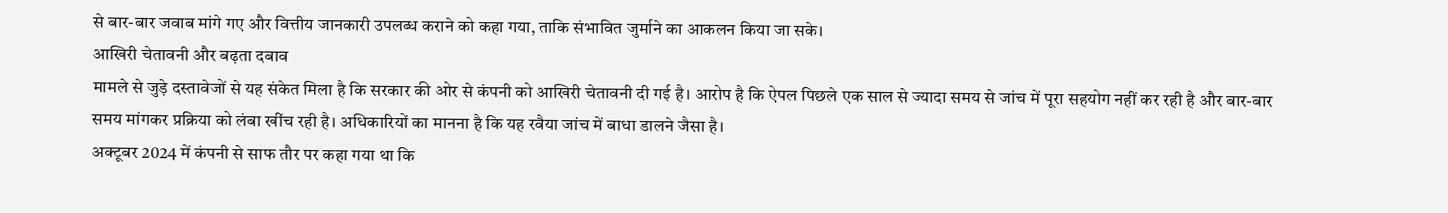से बार-बार जवाब मांगे गए और वित्तीय जानकारी उपलब्ध कराने को कहा गया, ताकि संभावित जुर्माने का आकलन किया जा सके।
आखिरी चेतावनी और बढ़ता दबाव
मामले से जुड़े दस्तावेजों से यह संकेत मिला है कि सरकार की ओर से कंपनी को आखिरी चेतावनी दी गई है। आरोप है कि ऐपल पिछले एक साल से ज्यादा समय से जांच में पूरा सहयोग नहीं कर रही है और बार-बार समय मांगकर प्रक्रिया को लंबा खींच रही है। अधिकारियों का मानना है कि यह रवैया जांच में बाधा डालने जैसा है।
अक्टूबर 2024 में कंपनी से साफ तौर पर कहा गया था कि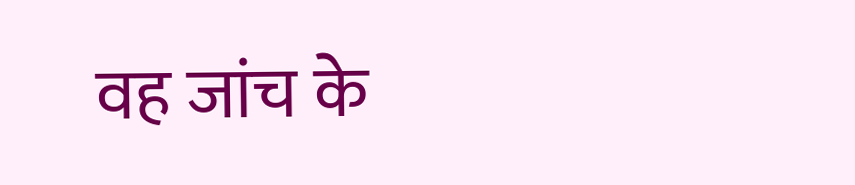वह जांच के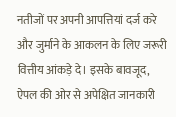नतीजों पर अपनी आपत्तियां दर्ज करे और जुर्माने के आकलन के लिए जरूरी वित्तीय आंकड़े दे। इसके बावजूद, ऐपल की ओर से अपेक्षित जानकारी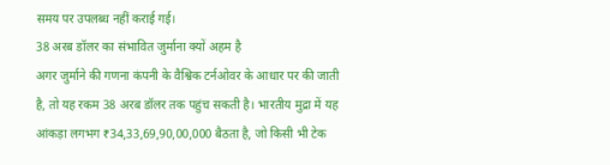समय पर उपलब्ध नहीं कराई गई।
38 अरब डॉलर का संभावित जुर्माना क्यों अहम है
अगर जुर्माने की गणना कंपनी के वैश्विक टर्नओवर के आधार पर की जाती है, तो यह रकम 38 अरब डॉलर तक पहुंच सकती है। भारतीय मुद्रा में यह आंकड़ा लगभग ₹34,33,69,90,00,000 बैठता है, जो किसी भी टेक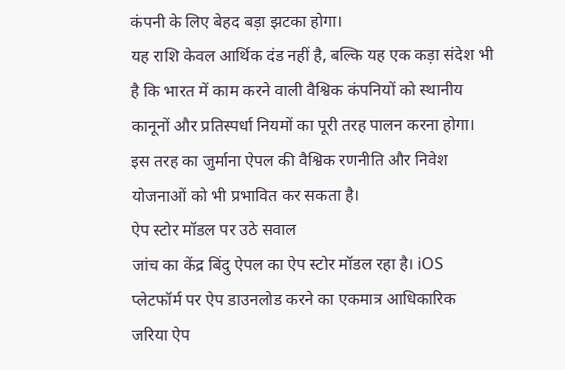कंपनी के लिए बेहद बड़ा झटका होगा।
यह राशि केवल आर्थिक दंड नहीं है, बल्कि यह एक कड़ा संदेश भी है कि भारत में काम करने वाली वैश्विक कंपनियों को स्थानीय कानूनों और प्रतिस्पर्धा नियमों का पूरी तरह पालन करना होगा। इस तरह का जुर्माना ऐपल की वैश्विक रणनीति और निवेश योजनाओं को भी प्रभावित कर सकता है।
ऐप स्टोर मॉडल पर उठे सवाल
जांच का केंद्र बिंदु ऐपल का ऐप स्टोर मॉडल रहा है। iOS प्लेटफॉर्म पर ऐप डाउनलोड करने का एकमात्र आधिकारिक जरिया ऐप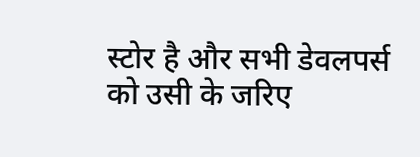स्टोर है और सभी डेवलपर्स को उसी के जरिए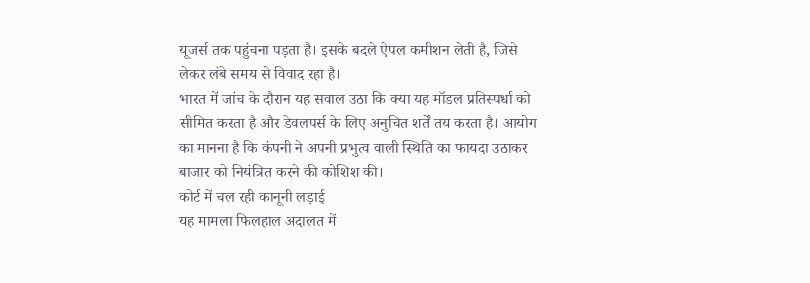यूजर्स तक पहुंचना पड़ता है। इसके बदले ऐपल कमीशन लेती है, जिसे लेकर लंबे समय से विवाद रहा है।
भारत में जांच के दौरान यह सवाल उठा कि क्या यह मॉडल प्रतिस्पर्धा को सीमित करता है और डेवलपर्स के लिए अनुचित शर्तें तय करता है। आयोग का मानना है कि कंपनी ने अपनी प्रभुत्व वाली स्थिति का फायदा उठाकर बाजार को नियंत्रित करने की कोशिश की।
कोर्ट में चल रही कानूनी लड़ाई
यह मामला फिलहाल अदालत में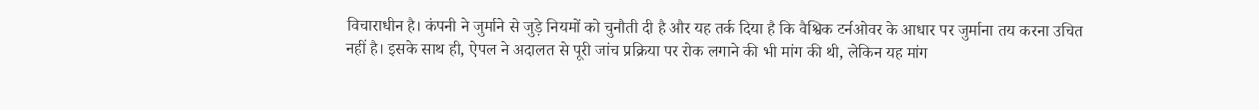विचाराधीन है। कंपनी ने जुर्माने से जुड़े नियमों को चुनौती दी है और यह तर्क दिया है कि वैश्विक टर्नओवर के आधार पर जुर्माना तय करना उचित नहीं है। इसके साथ ही, ऐपल ने अदालत से पूरी जांच प्रक्रिया पर रोक लगाने की भी मांग की थी, लेकिन यह मांग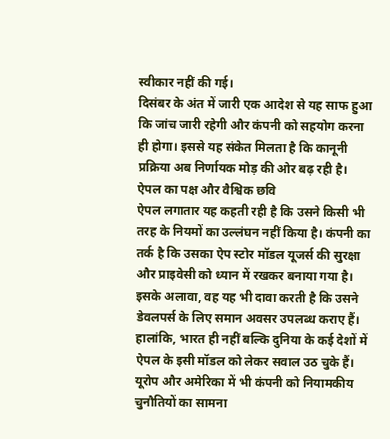स्वीकार नहीं की गई।
दिसंबर के अंत में जारी एक आदेश से यह साफ हुआ कि जांच जारी रहेगी और कंपनी को सहयोग करना ही होगा। इससे यह संकेत मिलता है कि कानूनी प्रक्रिया अब निर्णायक मोड़ की ओर बढ़ रही है।
ऐपल का पक्ष और वैश्विक छवि
ऐपल लगातार यह कहती रही है कि उसने किसी भी तरह के नियमों का उल्लंघन नहीं किया है। कंपनी का तर्क है कि उसका ऐप स्टोर मॉडल यूजर्स की सुरक्षा और प्राइवेसी को ध्यान में रखकर बनाया गया है। इसके अलावा, वह यह भी दावा करती है कि उसने डेवलपर्स के लिए समान अवसर उपलब्ध कराए हैं।
हालांकि, भारत ही नहीं बल्कि दुनिया के कई देशों में ऐपल के इसी मॉडल को लेकर सवाल उठ चुके हैं। यूरोप और अमेरिका में भी कंपनी को नियामकीय चुनौतियों का सामना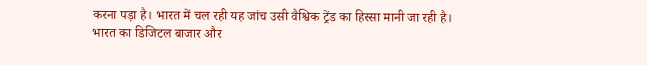करना पड़ा है। भारत में चल रही यह जांच उसी वैश्विक ट्रेंड का हिस्सा मानी जा रही है।
भारत का डिजिटल बाजार और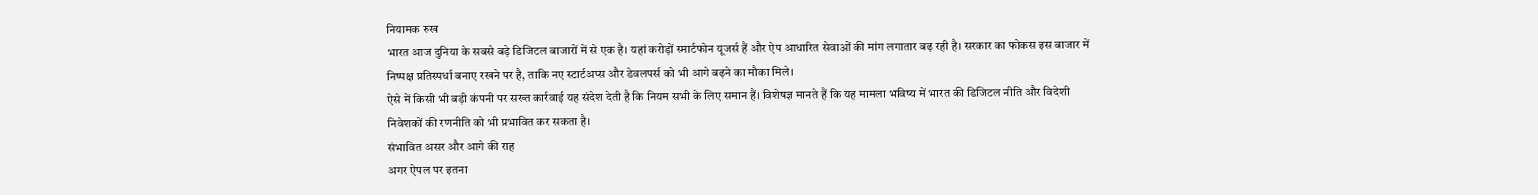नियामक रुख
भारत आज दुनिया के सबसे बड़े डिजिटल बाजारों में से एक है। यहां करोड़ों स्मार्टफोन यूजर्स हैं और ऐप आधारित सेवाओं की मांग लगातार बढ़ रही है। सरकार का फोकस इस बाजार में निष्पक्ष प्रतिस्पर्धा बनाए रखने पर है, ताकि नए स्टार्टअप्स और डेवलपर्स को भी आगे बढ़ने का मौका मिले।
ऐसे में किसी भी बड़ी कंपनी पर सख्त कार्रवाई यह संदेश देती है कि नियम सभी के लिए समान हैं। विशेषज्ञ मानते हैं कि यह मामला भविष्य में भारत की डिजिटल नीति और विदेशी निवेशकों की रणनीति को भी प्रभावित कर सकता है।
संभावित असर और आगे की राह
अगर ऐपल पर इतना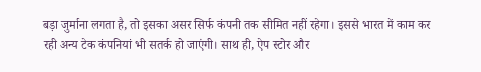बड़ा जुर्माना लगता है, तो इसका असर सिर्फ कंपनी तक सीमित नहीं रहेगा। इससे भारत में काम कर रही अन्य टेक कंपनियां भी सतर्क हो जाएंगी। साथ ही, ऐप स्टोर और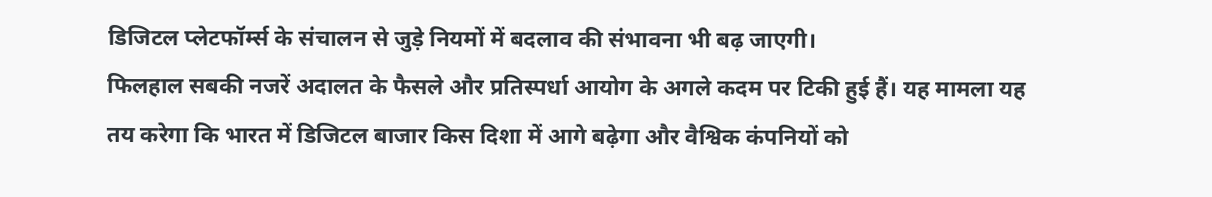डिजिटल प्लेटफॉर्म्स के संचालन से जुड़े नियमों में बदलाव की संभावना भी बढ़ जाएगी।
फिलहाल सबकी नजरें अदालत के फैसले और प्रतिस्पर्धा आयोग के अगले कदम पर टिकी हुई हैं। यह मामला यह तय करेगा कि भारत में डिजिटल बाजार किस दिशा में आगे बढ़ेगा और वैश्विक कंपनियों को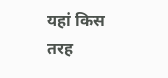यहां किस तरह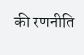की रणनीति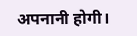अपनानी होगी।